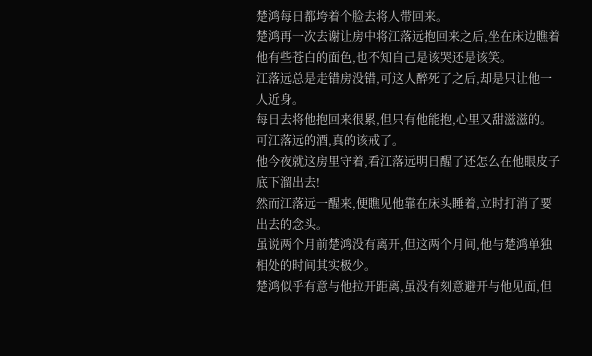楚鸿每日都垮着个脸去将人带回来。
楚鸿再一次去谢让房中将江落远抱回来之后,坐在床边瞧着他有些苍白的面色,也不知自己是该哭还是该笑。
江落远总是走错房没错,可这人醉死了之后,却是只让他一人近身。
每日去将他抱回来很累,但只有他能抱,心里又甜滋滋的。
可江落远的酒,真的该戒了。
他今夜就这房里守着,看江落远明日醒了还怎么在他眼皮子底下溜出去!
然而江落远一醒来,便瞧见他靠在床头睡着,立时打消了要出去的念头。
虽说两个月前楚鸿没有离开,但这两个月间,他与楚鸿单独相处的时间其实极少。
楚鸿似乎有意与他拉开距离,虽没有刻意避开与他见面,但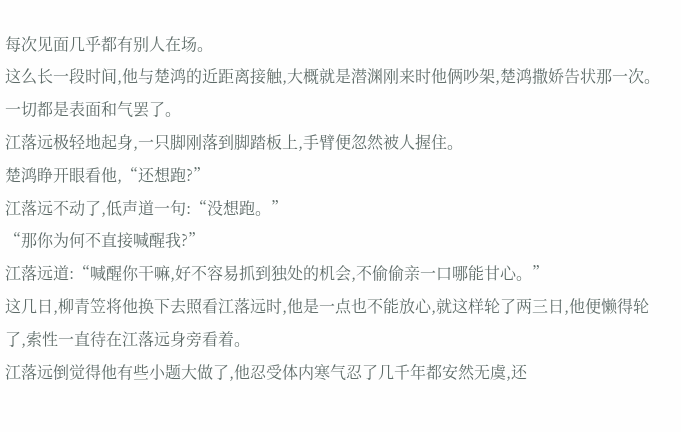每次见面几乎都有别人在场。
这么长一段时间,他与楚鸿的近距离接触,大概就是潜渊刚来时他俩吵架,楚鸿撒娇告状那一次。
一切都是表面和气罢了。
江落远极轻地起身,一只脚刚落到脚踏板上,手臂便忽然被人握住。
楚鸿睁开眼看他,“还想跑?”
江落远不动了,低声道一句:“没想跑。”
“那你为何不直接喊醒我?”
江落远道:“喊醒你干嘛,好不容易抓到独处的机会,不偷偷亲一口哪能甘心。”
这几日,柳青笠将他换下去照看江落远时,他是一点也不能放心,就这样轮了两三日,他便懒得轮了,索性一直待在江落远身旁看着。
江落远倒觉得他有些小题大做了,他忍受体内寒气忍了几千年都安然无虞,还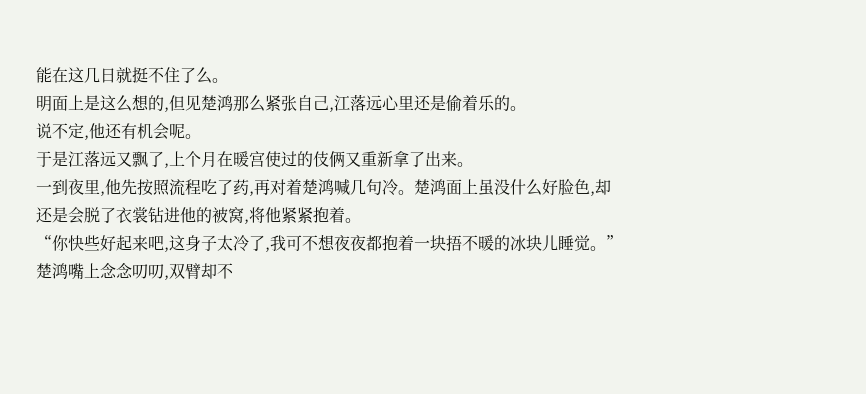能在这几日就挺不住了么。
明面上是这么想的,但见楚鸿那么紧张自己,江落远心里还是偷着乐的。
说不定,他还有机会呢。
于是江落远又飘了,上个月在暖宫使过的伎俩又重新拿了出来。
一到夜里,他先按照流程吃了药,再对着楚鸿喊几句冷。楚鸿面上虽没什么好脸色,却还是会脱了衣裳钻进他的被窝,将他紧紧抱着。
“你快些好起来吧,这身子太冷了,我可不想夜夜都抱着一块捂不暖的冰块儿睡觉。”
楚鸿嘴上念念叨叨,双臂却不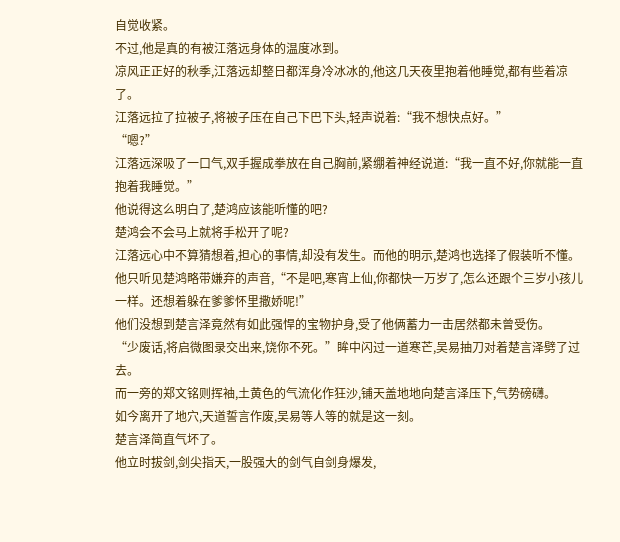自觉收紧。
不过,他是真的有被江落远身体的温度冰到。
凉风正正好的秋季,江落远却整日都浑身冷冰冰的,他这几天夜里抱着他睡觉,都有些着凉了。
江落远拉了拉被子,将被子压在自己下巴下头,轻声说着:“我不想快点好。”
“嗯?”
江落远深吸了一口气,双手握成拳放在自己胸前,紧绷着神经说道:“我一直不好,你就能一直抱着我睡觉。”
他说得这么明白了,楚鸿应该能听懂的吧?
楚鸿会不会马上就将手松开了呢?
江落远心中不算猜想着,担心的事情,却没有发生。而他的明示,楚鸿也选择了假装听不懂。
他只听见楚鸿略带嫌弃的声音,“不是吧,寒宵上仙,你都快一万岁了,怎么还跟个三岁小孩儿一样。还想着躲在爹爹怀里撒娇呢!”
他们没想到楚言泽竟然有如此强悍的宝物护身,受了他俩蓄力一击居然都未曾受伤。
“少废话,将启微图录交出来,饶你不死。”眸中闪过一道寒芒,吴易抽刀对着楚言泽劈了过去。
而一旁的郑文铭则挥袖,土黄色的气流化作狂沙,铺天盖地地向楚言泽压下,气势磅礴。
如今离开了地穴,天道誓言作废,吴易等人等的就是这一刻。
楚言泽简直气坏了。
他立时拔剑,剑尖指天,一股强大的剑气自剑身爆发,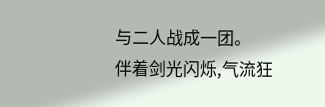与二人战成一团。
伴着剑光闪烁,气流狂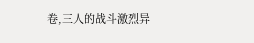卷,三人的战斗激烈异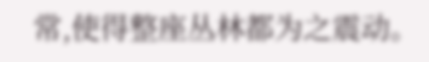常,使得整座丛林都为之震动。